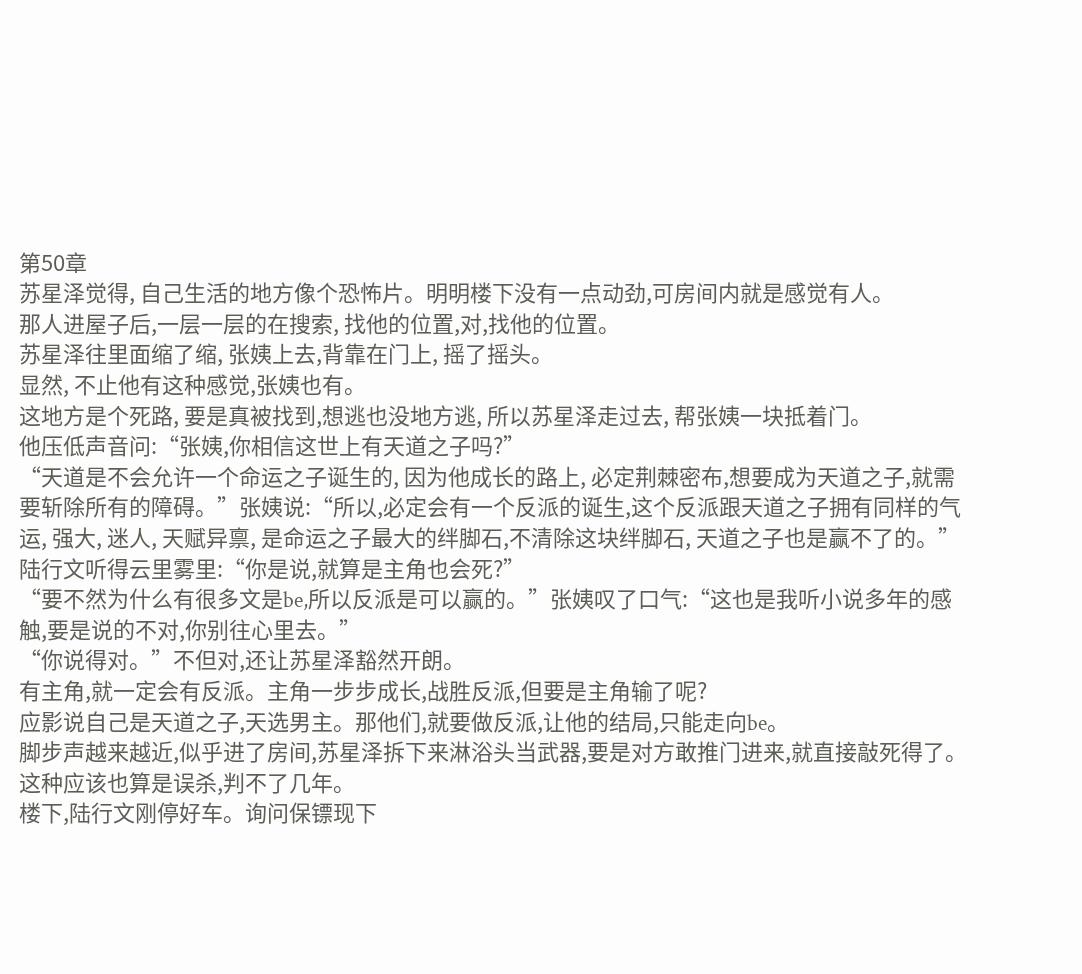第50章
苏星泽觉得, 自己生活的地方像个恐怖片。明明楼下没有一点动劲,可房间内就是感觉有人。
那人进屋子后,一层一层的在搜索, 找他的位置,对,找他的位置。
苏星泽往里面缩了缩, 张姨上去,背靠在门上, 摇了摇头。
显然, 不止他有这种感觉,张姨也有。
这地方是个死路, 要是真被找到,想逃也没地方逃, 所以苏星泽走过去, 帮张姨一块抵着门。
他压低声音问:“张姨,你相信这世上有天道之子吗?”
“天道是不会允许一个命运之子诞生的, 因为他成长的路上, 必定荆棘密布,想要成为天道之子,就需要斩除所有的障碍。”张姨说:“所以,必定会有一个反派的诞生,这个反派跟天道之子拥有同样的气运, 强大, 迷人, 天赋异禀, 是命运之子最大的绊脚石,不清除这块绊脚石, 天道之子也是赢不了的。”
陆行文听得云里雾里:“你是说,就算是主角也会死?”
“要不然为什么有很多文是be,所以反派是可以赢的。”张姨叹了口气:“这也是我听小说多年的感触,要是说的不对,你别往心里去。”
“你说得对。”不但对,还让苏星泽豁然开朗。
有主角,就一定会有反派。主角一步步成长,战胜反派,但要是主角输了呢?
应影说自己是天道之子,天选男主。那他们,就要做反派,让他的结局,只能走向be。
脚步声越来越近,似乎进了房间,苏星泽拆下来淋浴头当武器,要是对方敢推门进来,就直接敲死得了。
这种应该也算是误杀,判不了几年。
楼下,陆行文刚停好车。询问保镖现下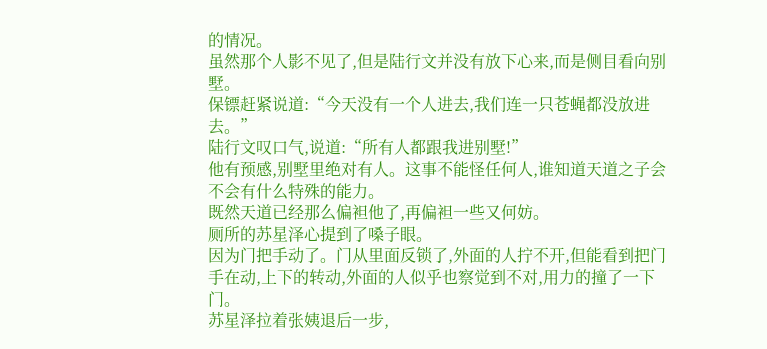的情况。
虽然那个人影不见了,但是陆行文并没有放下心来,而是侧目看向别墅。
保镖赶紧说道:“今天没有一个人进去,我们连一只苍蝇都没放进去。”
陆行文叹口气,说道:“所有人都跟我进别墅!”
他有预感,别墅里绝对有人。这事不能怪任何人,谁知道天道之子会不会有什么特殊的能力。
既然天道已经那么偏袒他了,再偏袒一些又何妨。
厕所的苏星泽心提到了嗓子眼。
因为门把手动了。门从里面反锁了,外面的人拧不开,但能看到把门手在动,上下的转动,外面的人似乎也察觉到不对,用力的撞了一下门。
苏星泽拉着张姨退后一步,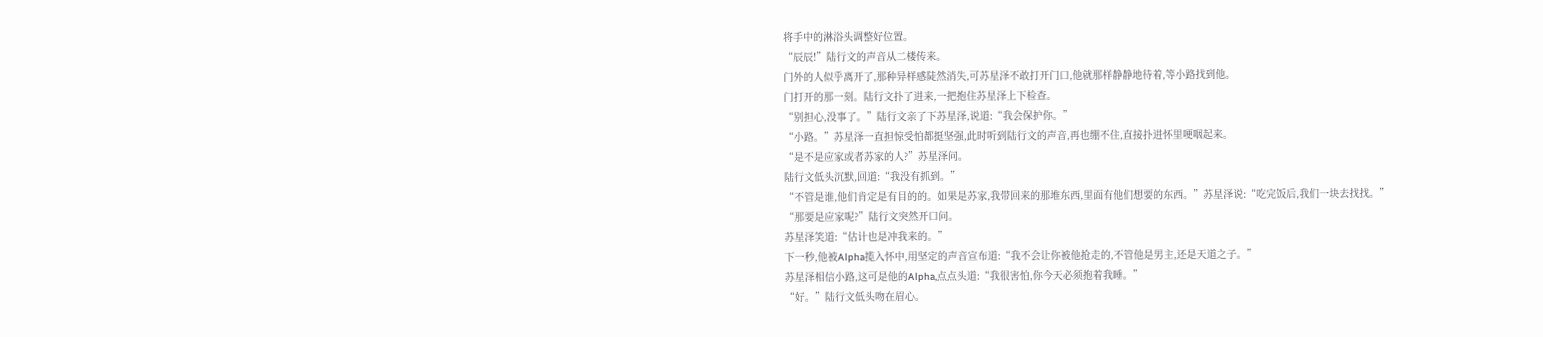将手中的淋浴头调整好位置。
“辰辰!”陆行文的声音从二楼传来。
门外的人似乎离开了,那种异样感陡然消失,可苏星泽不敢打开门口,他就那样静静地待着,等小路找到他。
门打开的那一刻。陆行文扑了进来,一把抱住苏星泽上下检查。
“别担心,没事了。”陆行文亲了下苏星泽,说道:“我会保护你。”
“小路。”苏星泽一直担惊受怕都挺坚强,此时听到陆行文的声音,再也绷不住,直接扑进怀里哽咽起来。
“是不是应家或者苏家的人?”苏星泽问。
陆行文低头沉默,回道:“我没有抓到。”
“不管是谁,他们肯定是有目的的。如果是苏家,我带回来的那堆东西,里面有他们想要的东西。”苏星泽说:“吃完饭后,我们一块去找找。”
“那要是应家呢?”陆行文突然开口问。
苏星泽笑道:“估计也是冲我来的。”
下一秒,他被Alpha揽入怀中,用坚定的声音宣布道:“我不会让你被他抢走的,不管他是男主,还是天道之子。”
苏星泽相信小路,这可是他的Alpha,点点头道:“我很害怕,你今天必须抱着我睡。”
“好。”陆行文低头吻在眉心。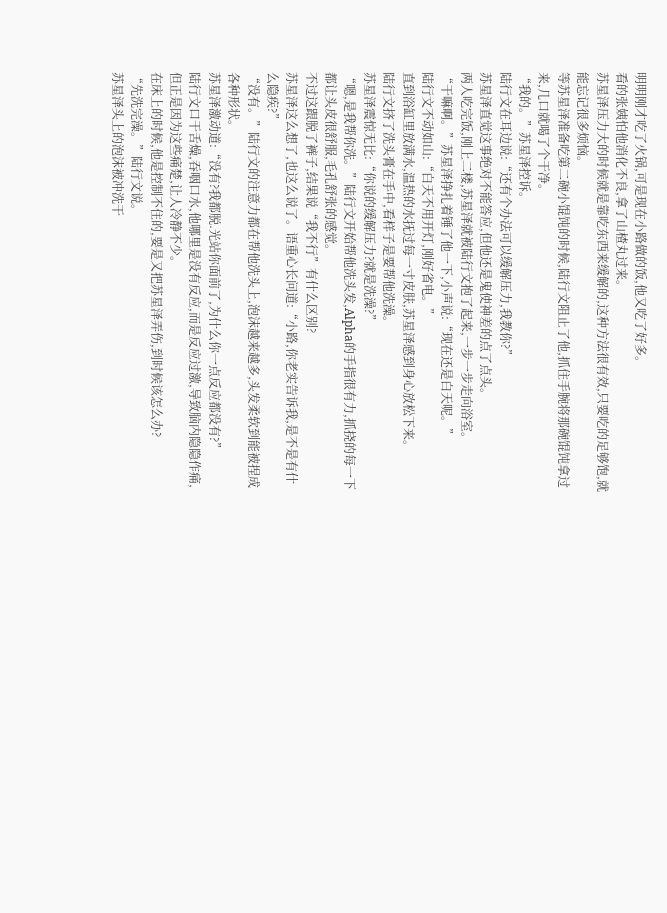明明刚才吃了火锅,可是现在小路做的饭,他又吃了好多。
看的张姨怕他消化不良,拿了山楂丸过来。
苏星泽压力大的时候就是靠吃东西来缓解的,这种方法很有效,只要吃的足够饱,就能忘记很多烦恼。
等苏星泽准备吃第二碗小馄饨的时候,陆行文阻止了他,抓住手腕将那碗馄饨拿过来,几口就喝了个干净。
“我的。”苏星泽控诉。
陆行文在耳边说:“还有个办法可以缓解压力,我教你?”
苏星泽直觉这事绝对不能答应,但他还是鬼使神差的点了点头。
两人吃完饭,刚上二楼,苏星泽就被陆行文抱了起来,一步一步走向浴室。
“干嘛啊。”苏星泽挣扎着锤了他一下,小声说:“现在还是白天呢。”
陆行文不动如山:“白天不用开灯,刚好省电。”
直到浴缸里放满水,温热的水抚过每一寸皮肤,苏星泽感到身心放松下来。
陆行文挤了洗头膏在手中,看样子是要帮他洗澡。
苏星泽震惊无比:“你说的缓解压力?就是洗澡?”
“嗯,是我帮你洗。”陆行文开始帮他洗头发,Alpha的手指很有力,抓挠的每一下都让头皮很舒服,毛孔舒张的感觉。
不过这跟脱了裤子,结果说“我不行”有什么区别?
苏星泽这么想了,也这么说了。语重心长问道:“小路,你老实告诉我,是不是有什么隐疾?”
“没有。”陆行文的注意力都在帮他洗头上,泡沫越来越多,头发柔软到能被捏成各种形状。
苏星泽激动道:“没有?我都脱.光站你面前了,为什么你一点反应都没有?”
陆行文口干舌燥,吞咽口水,他哪里是没有反应,而是反应过激,导致脑内隐隐作痛,但正是因为这些痛楚,让人冷静不少。
在床上的时候,他是控制不住的,要是又把苏星泽弄伤,到时候该怎么办?
“先洗完澡。”陆行文说。
苏星泽头上的泡沫被冲洗干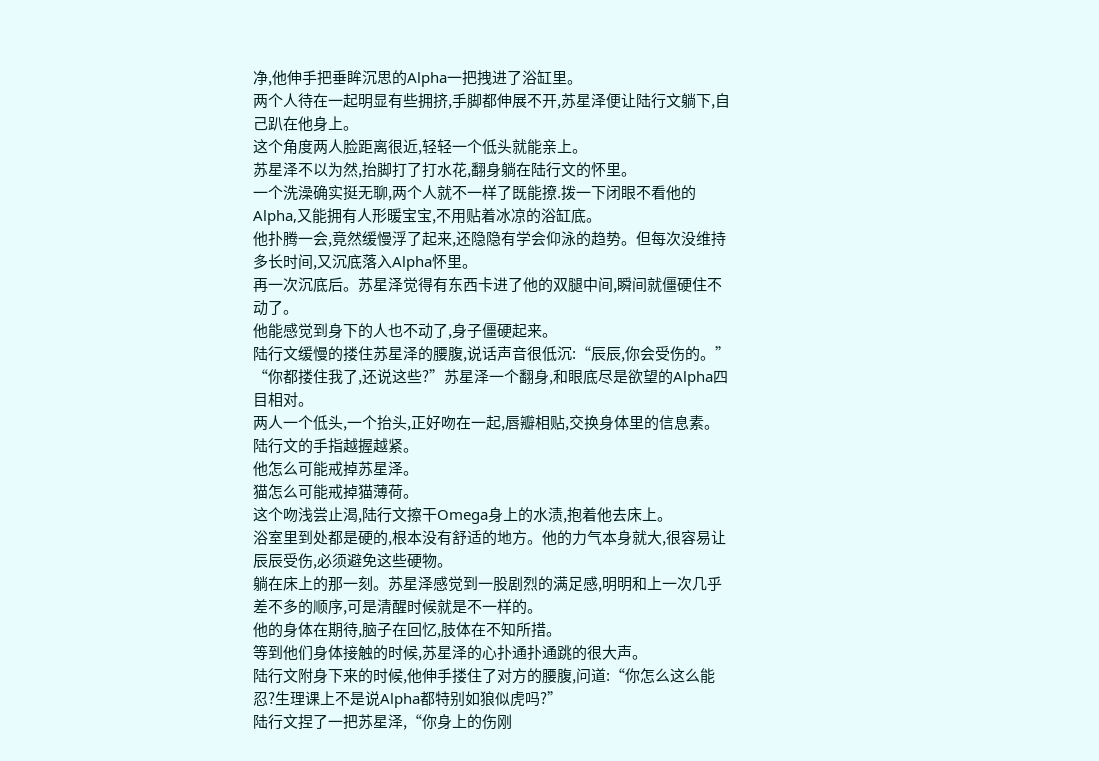净,他伸手把垂眸沉思的Alpha一把拽进了浴缸里。
两个人待在一起明显有些拥挤,手脚都伸展不开,苏星泽便让陆行文躺下,自己趴在他身上。
这个角度两人脸距离很近,轻轻一个低头就能亲上。
苏星泽不以为然,抬脚打了打水花,翻身躺在陆行文的怀里。
一个洗澡确实挺无聊,两个人就不一样了既能撩.拨一下闭眼不看他的Alpha,又能拥有人形暖宝宝,不用贴着冰凉的浴缸底。
他扑腾一会,竟然缓慢浮了起来,还隐隐有学会仰泳的趋势。但每次没维持多长时间,又沉底落入Alpha怀里。
再一次沉底后。苏星泽觉得有东西卡进了他的双腿中间,瞬间就僵硬住不动了。
他能感觉到身下的人也不动了,身子僵硬起来。
陆行文缓慢的搂住苏星泽的腰腹,说话声音很低沉:“辰辰,你会受伤的。”
“你都搂住我了,还说这些?”苏星泽一个翻身,和眼底尽是欲望的Alpha四目相对。
两人一个低头,一个抬头,正好吻在一起,唇瓣相贴,交换身体里的信息素。
陆行文的手指越握越紧。
他怎么可能戒掉苏星泽。
猫怎么可能戒掉猫薄荷。
这个吻浅尝止渴,陆行文擦干Omega身上的水渍,抱着他去床上。
浴室里到处都是硬的,根本没有舒适的地方。他的力气本身就大,很容易让辰辰受伤,必须避免这些硬物。
躺在床上的那一刻。苏星泽感觉到一股剧烈的满足感,明明和上一次几乎差不多的顺序,可是清醒时候就是不一样的。
他的身体在期待,脑子在回忆,肢体在不知所措。
等到他们身体接触的时候,苏星泽的心扑通扑通跳的很大声。
陆行文附身下来的时候,他伸手搂住了对方的腰腹,问道:“你怎么这么能忍?生理课上不是说Alpha都特别如狼似虎吗?”
陆行文捏了一把苏星泽,“你身上的伤刚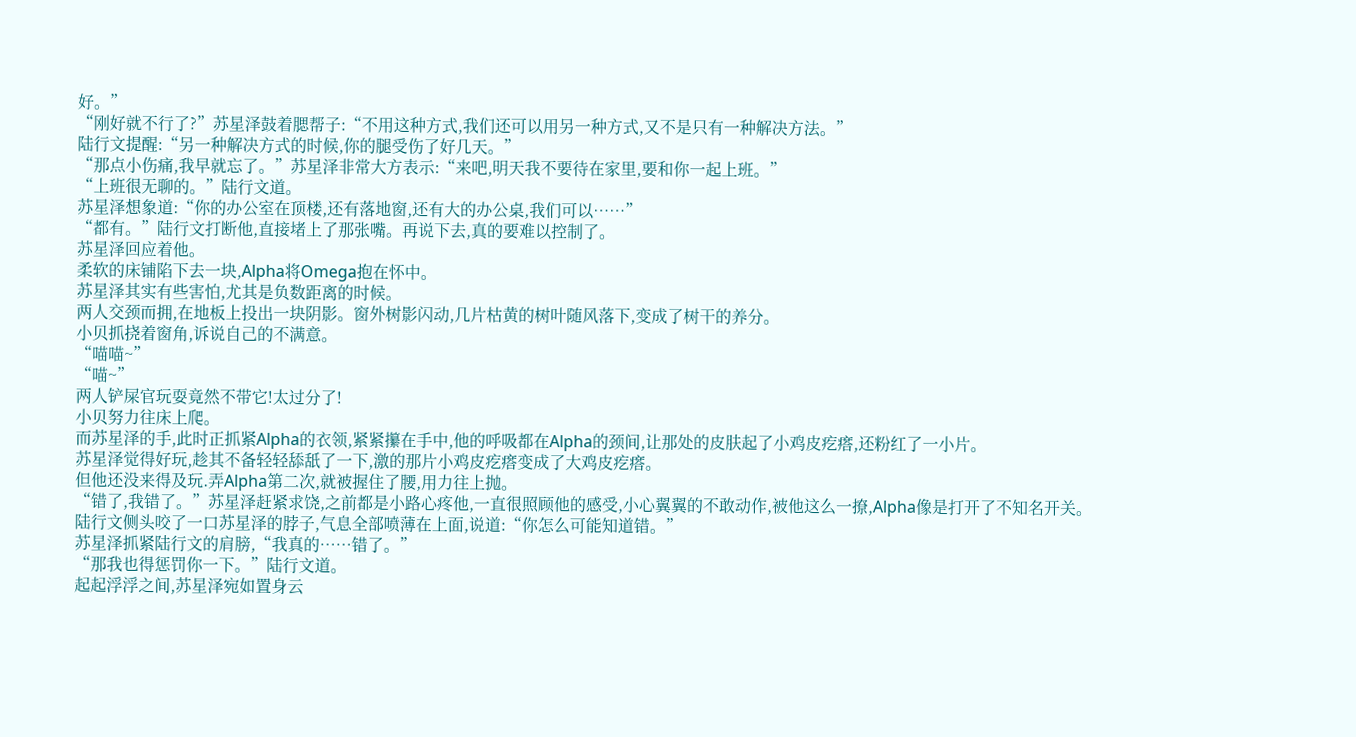好。”
“刚好就不行了?”苏星泽鼓着腮帮子:“不用这种方式,我们还可以用另一种方式,又不是只有一种解决方法。”
陆行文提醒:“另一种解决方式的时候,你的腿受伤了好几天。”
“那点小伤痛,我早就忘了。”苏星泽非常大方表示:“来吧,明天我不要待在家里,要和你一起上班。”
“上班很无聊的。”陆行文道。
苏星泽想象道:“你的办公室在顶楼,还有落地窗,还有大的办公桌,我们可以……”
“都有。”陆行文打断他,直接堵上了那张嘴。再说下去,真的要难以控制了。
苏星泽回应着他。
柔软的床铺陷下去一块,Alpha将Omega抱在怀中。
苏星泽其实有些害怕,尤其是负数距离的时候。
两人交颈而拥,在地板上投出一块阴影。窗外树影闪动,几片枯黄的树叶随风落下,变成了树干的养分。
小贝抓挠着窗角,诉说自己的不满意。
“喵喵~”
“喵~”
两人铲屎官玩耍竟然不带它!太过分了!
小贝努力往床上爬。
而苏星泽的手,此时正抓紧Alpha的衣领,紧紧攥在手中,他的呼吸都在Alpha的颈间,让那处的皮肤起了小鸡皮疙瘩,还粉红了一小片。
苏星泽觉得好玩,趁其不备轻轻舔舐了一下,激的那片小鸡皮疙瘩变成了大鸡皮疙瘩。
但他还没来得及玩.弄Alpha第二次,就被握住了腰,用力往上抛。
“错了,我错了。”苏星泽赶紧求饶,之前都是小路心疼他,一直很照顾他的感受,小心翼翼的不敢动作,被他这么一撩,Alpha像是打开了不知名开关。
陆行文侧头咬了一口苏星泽的脖子,气息全部喷薄在上面,说道:“你怎么可能知道错。”
苏星泽抓紧陆行文的肩膀,“我真的……错了。”
“那我也得惩罚你一下。”陆行文道。
起起浮浮之间,苏星泽宛如置身云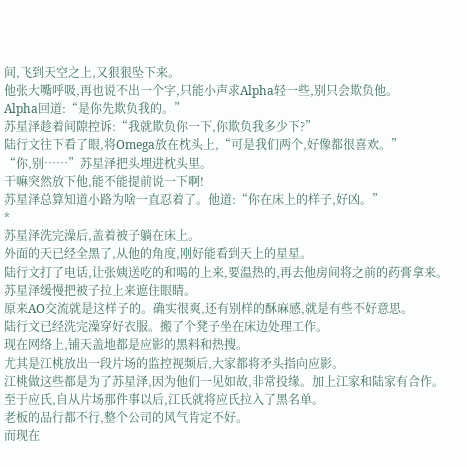间,飞到天空之上,又狠狠坠下来。
他张大嘴呼吸,再也说不出一个字,只能小声求Alpha轻一些,别只会欺负他。
Alpha回道:“是你先欺负我的。”
苏星泽趁着间隙控诉:“我就欺负你一下,你欺负我多少下?”
陆行文往下看了眼,将Omega放在枕头上,“可是我们两个,好像都很喜欢。”
“你,别……”苏星泽把头埋进枕头里。
干嘛突然放下他,能不能提前说一下啊!
苏星泽总算知道小路为啥一直忍着了。他道:“你在床上的样子,好凶。”
*
苏星泽洗完澡后,盖着被子躺在床上。
外面的天已经全黑了,从他的角度,刚好能看到天上的星星。
陆行文打了电话,让张姨送吃的和喝的上来,要温热的,再去他房间将之前的药膏拿来。
苏星泽缓慢把被子拉上来遮住眼睛。
原来AO交流就是这样子的。确实很爽,还有别样的酥麻感,就是有些不好意思。
陆行文已经洗完澡穿好衣服。搬了个凳子坐在床边处理工作。
现在网络上,铺天盖地都是应影的黑料和热搜。
尤其是江桃放出一段片场的监控视频后,大家都将矛头指向应影。
江桃做这些都是为了苏星泽,因为他们一见如故,非常投缘。加上江家和陆家有合作。
至于应氏,自从片场那件事以后,江氏就将应氏拉入了黑名单。
老板的品行都不行,整个公司的风气肯定不好。
而现在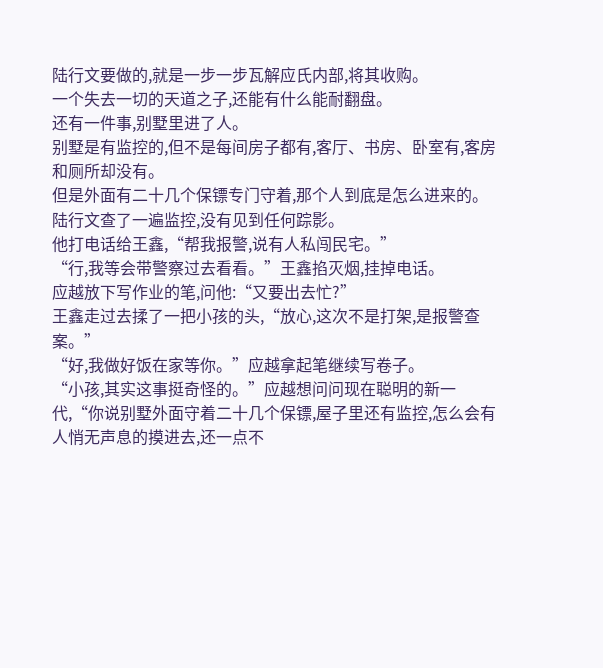陆行文要做的,就是一步一步瓦解应氏内部,将其收购。
一个失去一切的天道之子,还能有什么能耐翻盘。
还有一件事,别墅里进了人。
别墅是有监控的,但不是每间房子都有,客厅、书房、卧室有,客房和厕所却没有。
但是外面有二十几个保镖专门守着,那个人到底是怎么进来的。
陆行文查了一遍监控,没有见到任何踪影。
他打电话给王鑫,“帮我报警,说有人私闯民宅。”
“行,我等会带警察过去看看。”王鑫掐灭烟,挂掉电话。
应越放下写作业的笔,问他:“又要出去忙?”
王鑫走过去揉了一把小孩的头,“放心,这次不是打架,是报警查案。”
“好,我做好饭在家等你。”应越拿起笔继续写卷子。
“小孩,其实这事挺奇怪的。”应越想问问现在聪明的新一代,“你说别墅外面守着二十几个保镖,屋子里还有监控,怎么会有人悄无声息的摸进去,还一点不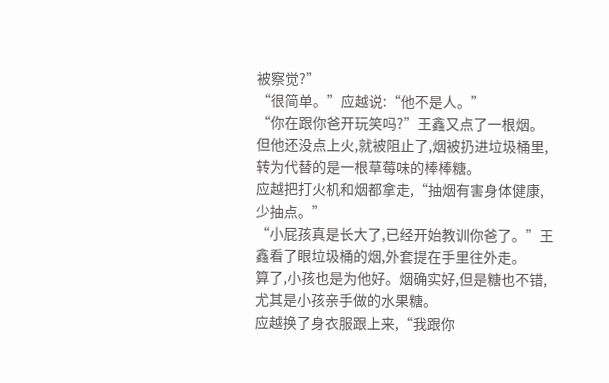被察觉?”
“很简单。”应越说:“他不是人。”
“你在跟你爸开玩笑吗?”王鑫又点了一根烟。
但他还没点上火,就被阻止了,烟被扔进垃圾桶里,转为代替的是一根草莓味的棒棒糖。
应越把打火机和烟都拿走,“抽烟有害身体健康,少抽点。”
“小屁孩真是长大了,已经开始教训你爸了。”王鑫看了眼垃圾桶的烟,外套提在手里往外走。
算了,小孩也是为他好。烟确实好,但是糖也不错,尤其是小孩亲手做的水果糖。
应越换了身衣服跟上来,“我跟你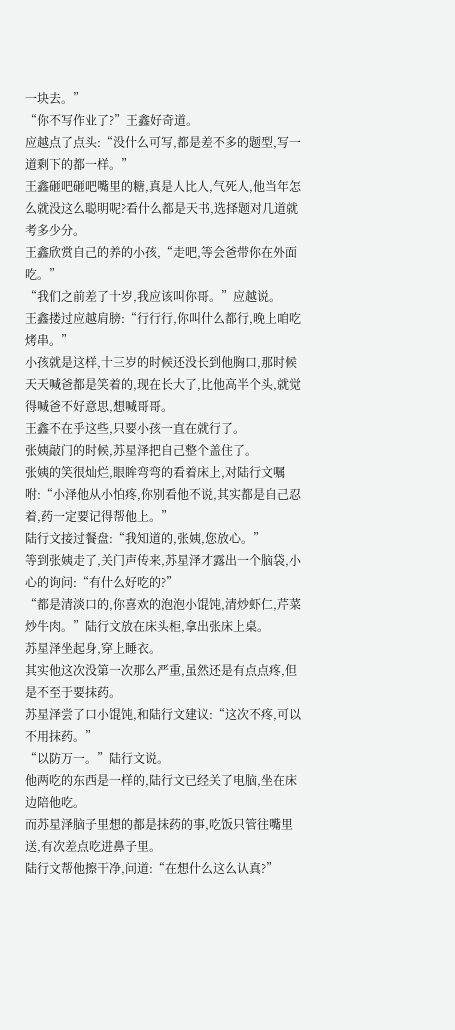一块去。”
“你不写作业了?”王鑫好奇道。
应越点了点头:“没什么可写,都是差不多的题型,写一道剩下的都一样。”
王鑫砸吧砸吧嘴里的糖,真是人比人,气死人,他当年怎么就没这么聪明呢?看什么都是天书,选择题对几道就考多少分。
王鑫欣赏自己的养的小孩,“走吧,等会爸带你在外面吃。”
“我们之前差了十岁,我应该叫你哥。”应越说。
王鑫搂过应越肩膀:“行行行,你叫什么都行,晚上咱吃烤串。”
小孩就是这样,十三岁的时候还没长到他胸口,那时候天天喊爸都是笑着的,现在长大了,比他高半个头,就觉得喊爸不好意思,想喊哥哥。
王鑫不在乎这些,只要小孩一直在就行了。
张姨敲门的时候,苏星泽把自己整个盖住了。
张姨的笑很灿烂,眼眸弯弯的看着床上,对陆行文嘱咐:“小泽他从小怕疼,你别看他不说,其实都是自己忍着,药一定要记得帮他上。”
陆行文接过餐盘:“我知道的,张姨,您放心。”
等到张姨走了,关门声传来,苏星泽才露出一个脑袋,小心的询问:“有什么好吃的?”
“都是清淡口的,你喜欢的泡泡小馄饨,清炒虾仁,芹菜炒牛肉。”陆行文放在床头柜,拿出张床上桌。
苏星泽坐起身,穿上睡衣。
其实他这次没第一次那么严重,虽然还是有点点疼,但是不至于要抹药。
苏星泽尝了口小馄饨,和陆行文建议:“这次不疼,可以不用抹药。”
“以防万一。”陆行文说。
他两吃的东西是一样的,陆行文已经关了电脑,坐在床边陪他吃。
而苏星泽脑子里想的都是抹药的事,吃饭只管往嘴里送,有次差点吃进鼻子里。
陆行文帮他擦干净,问道:“在想什么这么认真?”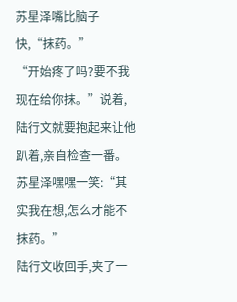苏星泽嘴比脑子快,“抹药。”
“开始疼了吗?要不我现在给你抹。”说着,陆行文就要抱起来让他趴着,亲自检查一番。
苏星泽嘿嘿一笑:“其实我在想,怎么才能不抹药。”
陆行文收回手,夹了一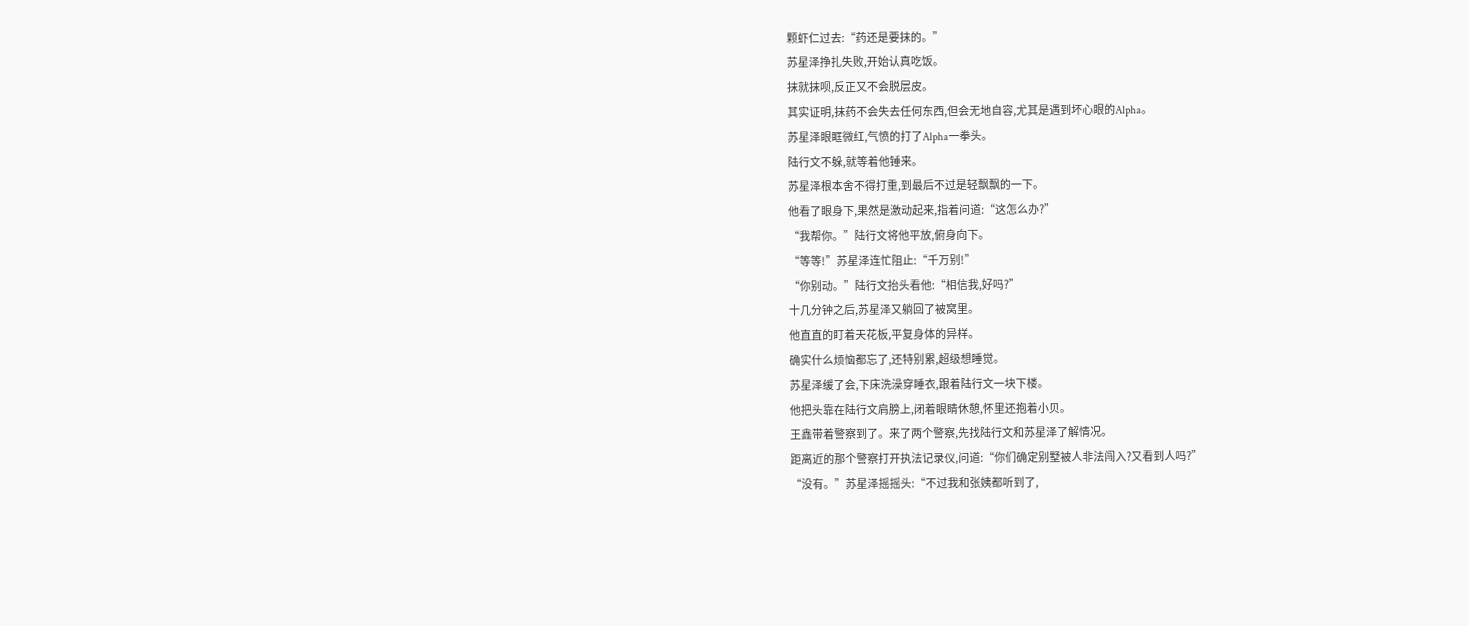颗虾仁过去:“药还是要抹的。”
苏星泽挣扎失败,开始认真吃饭。
抹就抹呗,反正又不会脱层皮。
其实证明,抹药不会失去任何东西,但会无地自容,尤其是遇到坏心眼的Alpha。
苏星泽眼眶微红,气愤的打了Alpha一拳头。
陆行文不躲,就等着他锤来。
苏星泽根本舍不得打重,到最后不过是轻飘飘的一下。
他看了眼身下,果然是激动起来,指着问道:“这怎么办?”
“我帮你。”陆行文将他平放,俯身向下。
“等等!”苏星泽连忙阻止:“千万别!”
“你别动。”陆行文抬头看他:“相信我,好吗?”
十几分钟之后,苏星泽又躺回了被窝里。
他直直的盯着天花板,平复身体的异样。
确实什么烦恼都忘了,还特别累,超级想睡觉。
苏星泽缓了会,下床洗澡穿睡衣,跟着陆行文一块下楼。
他把头靠在陆行文肩膀上,闭着眼睛休憩,怀里还抱着小贝。
王鑫带着警察到了。来了两个警察,先找陆行文和苏星泽了解情况。
距离近的那个警察打开执法记录仪,问道:“你们确定别墅被人非法闯入?又看到人吗?”
“没有。”苏星泽摇摇头:“不过我和张姨都听到了,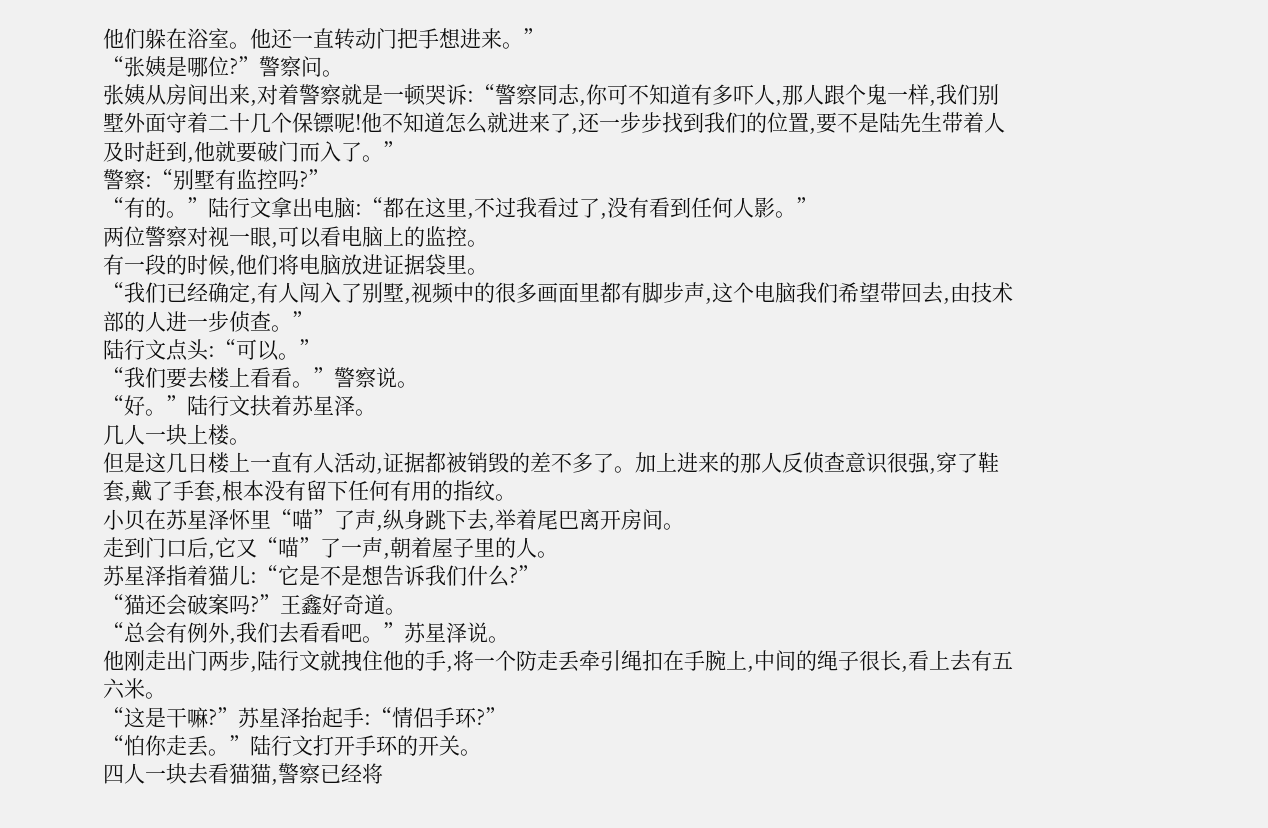他们躲在浴室。他还一直转动门把手想进来。”
“张姨是哪位?”警察问。
张姨从房间出来,对着警察就是一顿哭诉:“警察同志,你可不知道有多吓人,那人跟个鬼一样,我们别墅外面守着二十几个保镖呢!他不知道怎么就进来了,还一步步找到我们的位置,要不是陆先生带着人及时赶到,他就要破门而入了。”
警察:“别墅有监控吗?”
“有的。”陆行文拿出电脑:“都在这里,不过我看过了,没有看到任何人影。”
两位警察对视一眼,可以看电脑上的监控。
有一段的时候,他们将电脑放进证据袋里。
“我们已经确定,有人闯入了别墅,视频中的很多画面里都有脚步声,这个电脑我们希望带回去,由技术部的人进一步侦查。”
陆行文点头:“可以。”
“我们要去楼上看看。”警察说。
“好。”陆行文扶着苏星泽。
几人一块上楼。
但是这几日楼上一直有人活动,证据都被销毁的差不多了。加上进来的那人反侦查意识很强,穿了鞋套,戴了手套,根本没有留下任何有用的指纹。
小贝在苏星泽怀里“喵”了声,纵身跳下去,举着尾巴离开房间。
走到门口后,它又“喵”了一声,朝着屋子里的人。
苏星泽指着猫儿:“它是不是想告诉我们什么?”
“猫还会破案吗?”王鑫好奇道。
“总会有例外,我们去看看吧。”苏星泽说。
他刚走出门两步,陆行文就拽住他的手,将一个防走丢牵引绳扣在手腕上,中间的绳子很长,看上去有五六米。
“这是干嘛?”苏星泽抬起手:“情侣手环?”
“怕你走丢。”陆行文打开手环的开关。
四人一块去看猫猫,警察已经将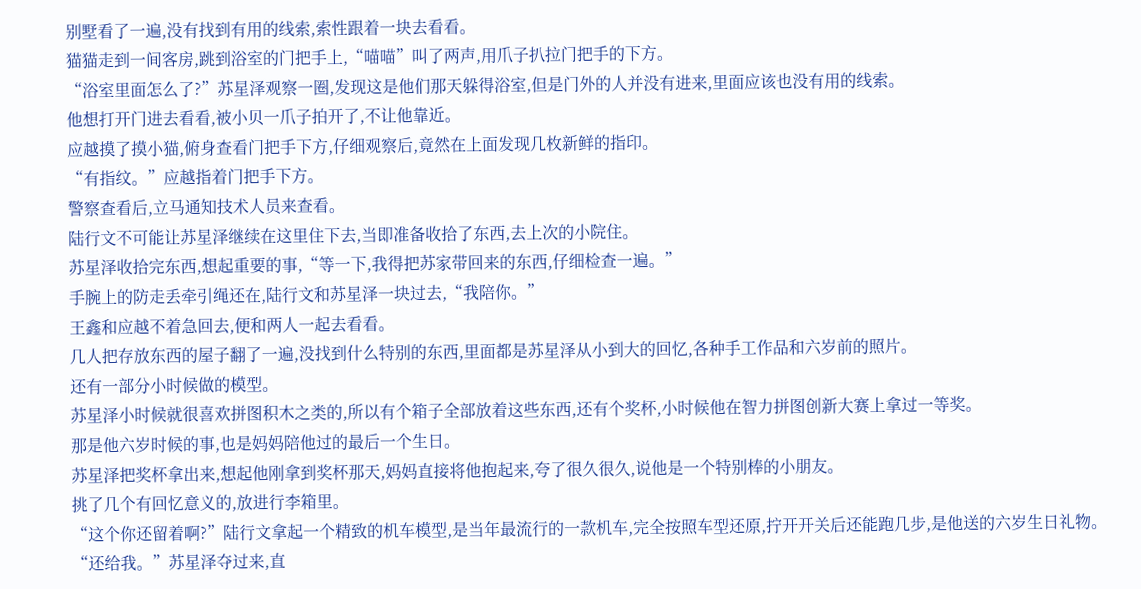别墅看了一遍,没有找到有用的线索,索性跟着一块去看看。
猫猫走到一间客房,跳到浴室的门把手上,“喵喵”叫了两声,用爪子扒拉门把手的下方。
“浴室里面怎么了?”苏星泽观察一圈,发现这是他们那天躲得浴室,但是门外的人并没有进来,里面应该也没有用的线索。
他想打开门进去看看,被小贝一爪子拍开了,不让他靠近。
应越摸了摸小猫,俯身查看门把手下方,仔细观察后,竟然在上面发现几枚新鲜的指印。
“有指纹。”应越指着门把手下方。
警察查看后,立马通知技术人员来查看。
陆行文不可能让苏星泽继续在这里住下去,当即准备收拾了东西,去上次的小院住。
苏星泽收拾完东西,想起重要的事,“等一下,我得把苏家带回来的东西,仔细检查一遍。”
手腕上的防走丢牵引绳还在,陆行文和苏星泽一块过去,“我陪你。”
王鑫和应越不着急回去,便和两人一起去看看。
几人把存放东西的屋子翻了一遍,没找到什么特别的东西,里面都是苏星泽从小到大的回忆,各种手工作品和六岁前的照片。
还有一部分小时候做的模型。
苏星泽小时候就很喜欢拼图积木之类的,所以有个箱子全部放着这些东西,还有个奖杯,小时候他在智力拼图创新大赛上拿过一等奖。
那是他六岁时候的事,也是妈妈陪他过的最后一个生日。
苏星泽把奖杯拿出来,想起他刚拿到奖杯那天,妈妈直接将他抱起来,夸了很久很久,说他是一个特别棒的小朋友。
挑了几个有回忆意义的,放进行李箱里。
“这个你还留着啊?”陆行文拿起一个精致的机车模型,是当年最流行的一款机车,完全按照车型还原,拧开开关后还能跑几步,是他送的六岁生日礼物。
“还给我。”苏星泽夺过来,直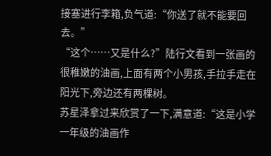接塞进行李箱,负气道:“你送了就不能要回去。”
“这个……又是什么?”陆行文看到一张画的很稚嫩的油画,上面有两个小男孩,手拉手走在阳光下,旁边还有两棵树。
苏星泽拿过来欣赏了一下,满意道:“这是小学一年级的油画作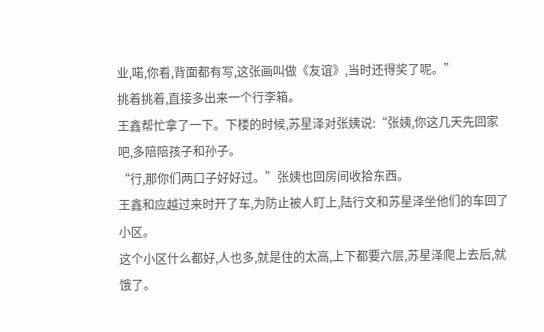业,喏,你看,背面都有写,这张画叫做《友谊》,当时还得奖了呢。”
挑着挑着,直接多出来一个行李箱。
王鑫帮忙拿了一下。下楼的时候,苏星泽对张姨说:“张姨,你这几天先回家吧,多陪陪孩子和孙子。
“行,那你们两口子好好过。”张姨也回房间收拾东西。
王鑫和应越过来时开了车,为防止被人盯上,陆行文和苏星泽坐他们的车回了小区。
这个小区什么都好,人也多,就是住的太高,上下都要六层,苏星泽爬上去后,就饿了。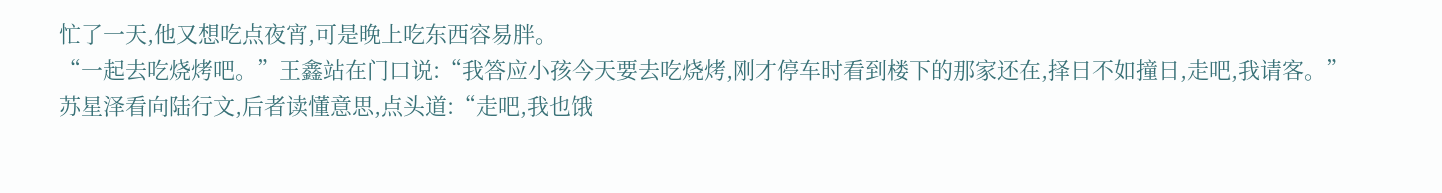忙了一天,他又想吃点夜宵,可是晚上吃东西容易胖。
“一起去吃烧烤吧。”王鑫站在门口说:“我答应小孩今天要去吃烧烤,刚才停车时看到楼下的那家还在,择日不如撞日,走吧,我请客。”
苏星泽看向陆行文,后者读懂意思,点头道:“走吧,我也饿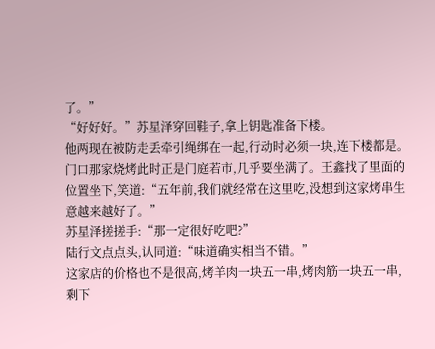了。”
“好好好。”苏星泽穿回鞋子,拿上钥匙准备下楼。
他两现在被防走丢牵引绳绑在一起,行动时必须一块,连下楼都是。
门口那家烧烤此时正是门庭若市,几乎要坐满了。王鑫找了里面的位置坐下,笑道:“五年前,我们就经常在这里吃,没想到这家烤串生意越来越好了。”
苏星泽搓搓手:“那一定很好吃吧?”
陆行文点点头,认同道:“味道确实相当不错。”
这家店的价格也不是很高,烤羊肉一块五一串,烤肉筋一块五一串,剩下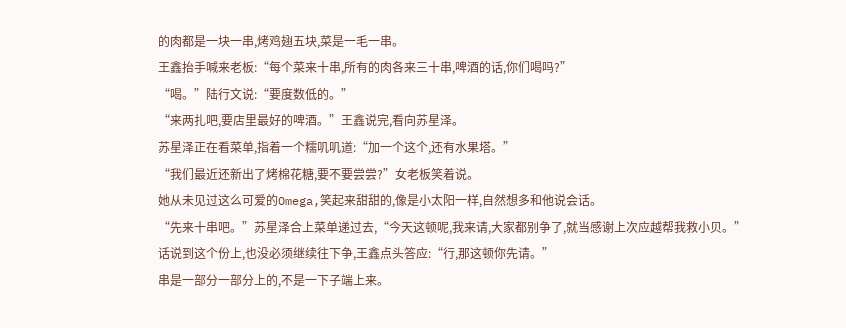的肉都是一块一串,烤鸡翅五块,菜是一毛一串。
王鑫抬手喊来老板:“每个菜来十串,所有的肉各来三十串,啤酒的话,你们喝吗?”
“喝。”陆行文说:“要度数低的。”
“来两扎吧,要店里最好的啤酒。”王鑫说完,看向苏星泽。
苏星泽正在看菜单,指着一个糯叽叽道:“加一个这个,还有水果塔。”
“我们最近还新出了烤棉花糖,要不要尝尝?”女老板笑着说。
她从未见过这么可爱的Omega,笑起来甜甜的,像是小太阳一样,自然想多和他说会话。
“先来十串吧。”苏星泽合上菜单递过去,“今天这顿呢,我来请,大家都别争了,就当感谢上次应越帮我救小贝。”
话说到这个份上,也没必须继续往下争,王鑫点头答应:“行,那这顿你先请。”
串是一部分一部分上的,不是一下子端上来。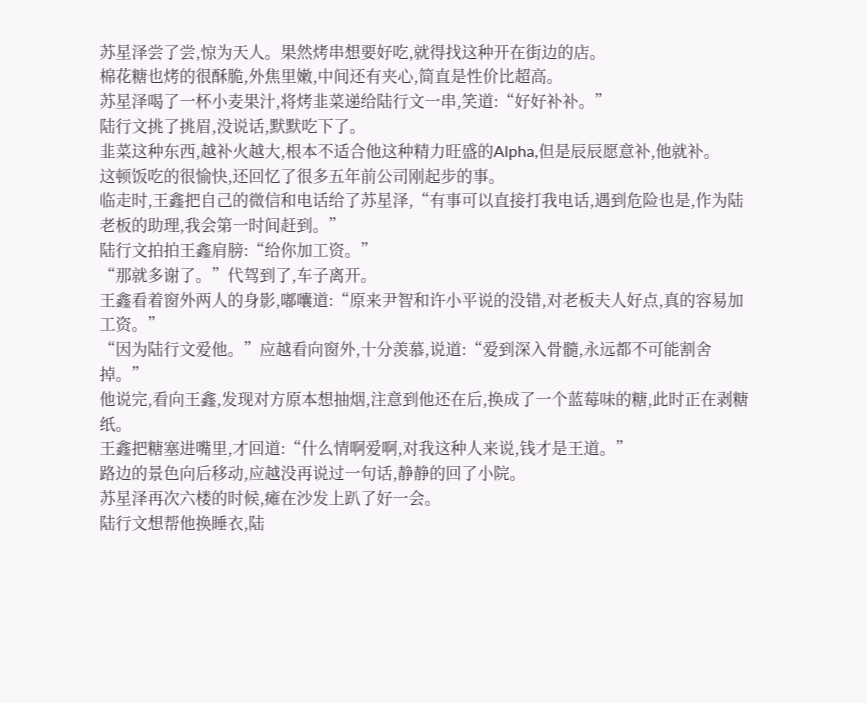苏星泽尝了尝,惊为天人。果然烤串想要好吃,就得找这种开在街边的店。
棉花糖也烤的很酥脆,外焦里嫩,中间还有夹心,简直是性价比超高。
苏星泽喝了一杯小麦果汁,将烤韭菜递给陆行文一串,笑道:“好好补补。”
陆行文挑了挑眉,没说话,默默吃下了。
韭菜这种东西,越补火越大,根本不适合他这种精力旺盛的Alpha,但是辰辰愿意补,他就补。
这顿饭吃的很愉快,还回忆了很多五年前公司刚起步的事。
临走时,王鑫把自己的微信和电话给了苏星泽,“有事可以直接打我电话,遇到危险也是,作为陆老板的助理,我会第一时间赶到。”
陆行文拍拍王鑫肩膀:“给你加工资。”
“那就多谢了。”代驾到了,车子离开。
王鑫看着窗外两人的身影,嘟囔道:“原来尹智和许小平说的没错,对老板夫人好点,真的容易加工资。”
“因为陆行文爱他。”应越看向窗外,十分羡慕,说道:“爱到深入骨髓,永远都不可能割舍掉。”
他说完,看向王鑫,发现对方原本想抽烟,注意到他还在后,换成了一个蓝莓味的糖,此时正在剥糖纸。
王鑫把糖塞进嘴里,才回道:“什么情啊爱啊,对我这种人来说,钱才是王道。”
路边的景色向后移动,应越没再说过一句话,静静的回了小院。
苏星泽再次六楼的时候,瘫在沙发上趴了好一会。
陆行文想帮他换睡衣,陆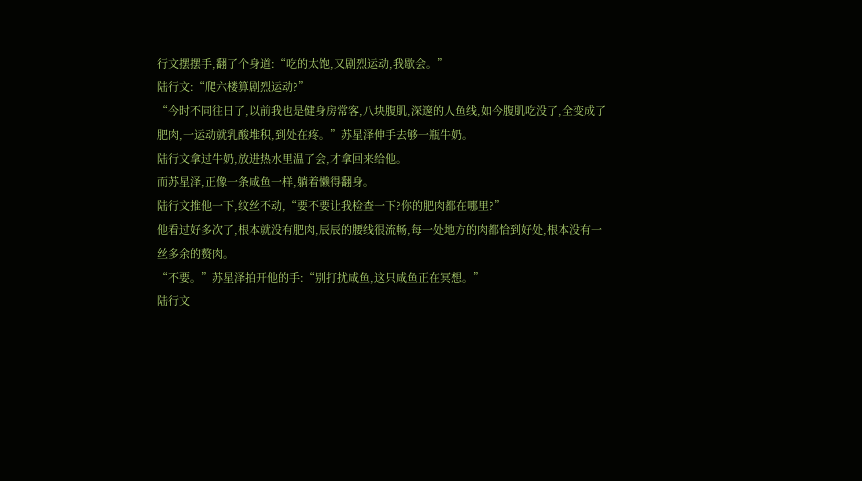行文摆摆手,翻了个身道:“吃的太饱,又剧烈运动,我歇会。”
陆行文:“爬六楼算剧烈运动?”
“今时不同往日了,以前我也是健身房常客,八块腹肌,深邃的人鱼线,如今腹肌吃没了,全变成了肥肉,一运动就乳酸堆积,到处在疼。”苏星泽伸手去够一瓶牛奶。
陆行文拿过牛奶,放进热水里温了会,才拿回来给他。
而苏星泽,正像一条咸鱼一样,躺着懒得翻身。
陆行文推他一下,纹丝不动,“要不要让我检查一下?你的肥肉都在哪里?”
他看过好多次了,根本就没有肥肉,辰辰的腰线很流畅,每一处地方的肉都恰到好处,根本没有一丝多余的赘肉。
“不要。”苏星泽拍开他的手:“别打扰咸鱼,这只咸鱼正在冥想。”
陆行文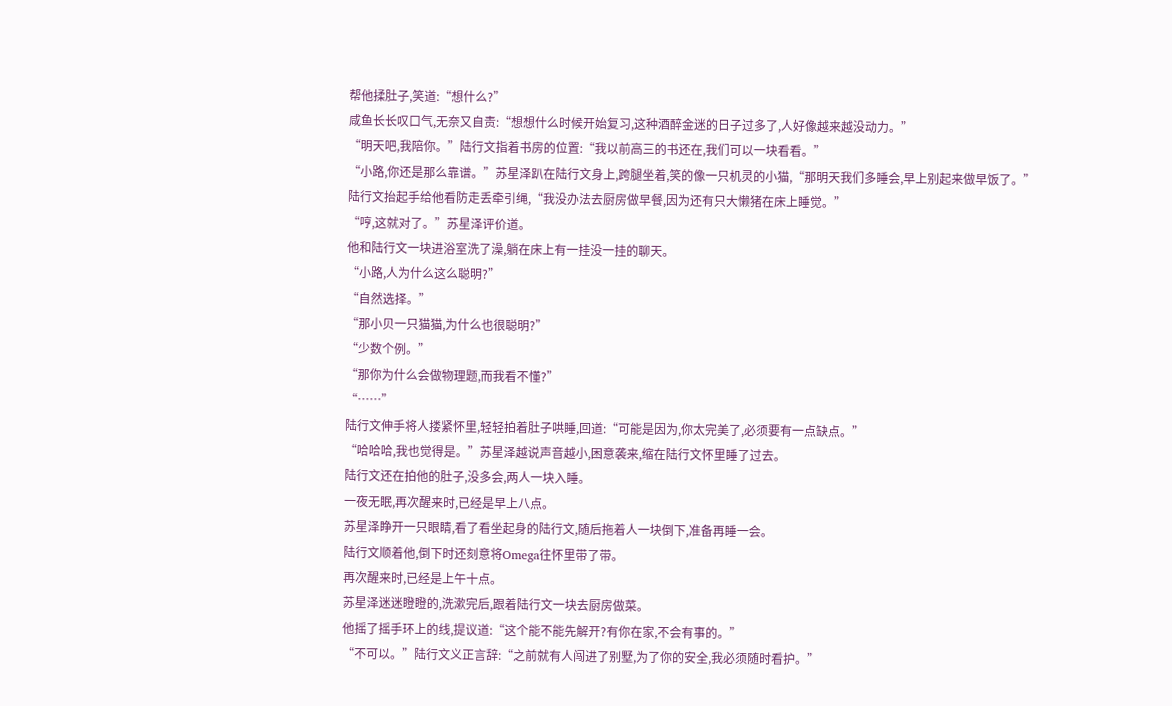帮他揉肚子,笑道:“想什么?”
咸鱼长长叹口气,无奈又自责:“想想什么时候开始复习,这种酒醉金迷的日子过多了,人好像越来越没动力。”
“明天吧,我陪你。”陆行文指着书房的位置:“我以前高三的书还在,我们可以一块看看。”
“小路,你还是那么靠谱。”苏星泽趴在陆行文身上,跨腿坐着,笑的像一只机灵的小猫,“那明天我们多睡会,早上别起来做早饭了。”
陆行文抬起手给他看防走丢牵引绳,“我没办法去厨房做早餐,因为还有只大懒猪在床上睡觉。”
“哼,这就对了。”苏星泽评价道。
他和陆行文一块进浴室洗了澡,躺在床上有一挂没一挂的聊天。
“小路,人为什么这么聪明?”
“自然选择。”
“那小贝一只猫猫,为什么也很聪明?”
“少数个例。”
“那你为什么会做物理题,而我看不懂?”
“……”
陆行文伸手将人搂紧怀里,轻轻拍着肚子哄睡,回道:“可能是因为,你太完美了,必须要有一点缺点。”
“哈哈哈,我也觉得是。”苏星泽越说声音越小,困意袭来,缩在陆行文怀里睡了过去。
陆行文还在拍他的肚子,没多会,两人一块入睡。
一夜无眠,再次醒来时,已经是早上八点。
苏星泽睁开一只眼睛,看了看坐起身的陆行文,随后拖着人一块倒下,准备再睡一会。
陆行文顺着他,倒下时还刻意将Omega往怀里带了带。
再次醒来时,已经是上午十点。
苏星泽迷迷瞪瞪的,洗漱完后,跟着陆行文一块去厨房做菜。
他摇了摇手环上的线,提议道:“这个能不能先解开?有你在家,不会有事的。”
“不可以。”陆行文义正言辞:“之前就有人闯进了别墅,为了你的安全,我必须随时看护。”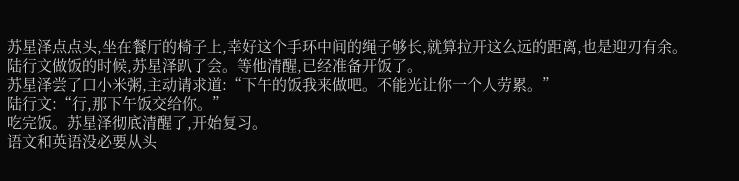苏星泽点点头,坐在餐厅的椅子上,幸好这个手环中间的绳子够长,就算拉开这么远的距离,也是迎刃有余。
陆行文做饭的时候,苏星泽趴了会。等他清醒,已经准备开饭了。
苏星泽尝了口小米粥,主动请求道:“下午的饭我来做吧。不能光让你一个人劳累。”
陆行文:“行,那下午饭交给你。”
吃完饭。苏星泽彻底清醒了,开始复习。
语文和英语没必要从头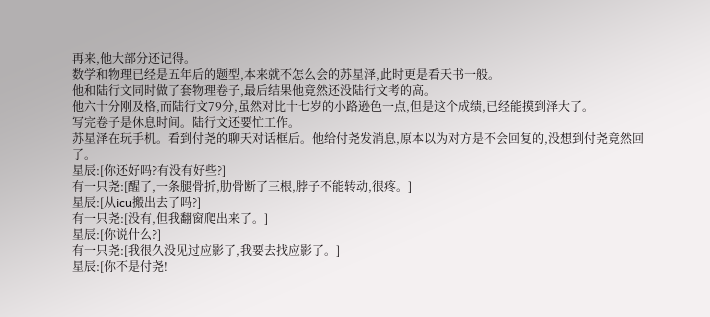再来,他大部分还记得。
数学和物理已经是五年后的题型,本来就不怎么会的苏星泽,此时更是看天书一般。
他和陆行文同时做了套物理卷子,最后结果他竟然还没陆行文考的高。
他六十分刚及格,而陆行文79分,虽然对比十七岁的小路逊色一点,但是这个成绩,已经能摸到泽大了。
写完卷子是休息时间。陆行文还要忙工作。
苏星泽在玩手机。看到付尧的聊天对话框后。他给付尧发消息,原本以为对方是不会回复的,没想到付尧竟然回了。
星辰:[你还好吗?有没有好些?]
有一只尧:[醒了,一条腿骨折,肋骨断了三根,脖子不能转动,很疼。]
星辰:[从icu搬出去了吗?]
有一只尧:[没有,但我翻窗爬出来了。]
星辰:[你说什么?]
有一只尧:[我很久没见过应影了,我要去找应影了。]
星辰:[你不是付尧!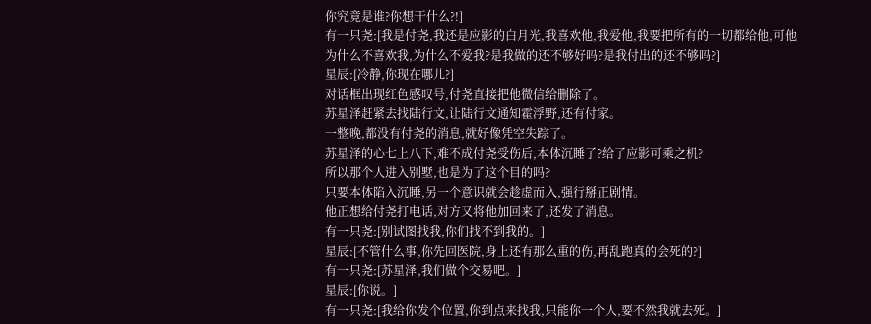你究竟是谁?你想干什么?!]
有一只尧:[我是付尧,我还是应影的白月光,我喜欢他,我爱他,我要把所有的一切都给他,可他为什么不喜欢我,为什么不爱我?是我做的还不够好吗?是我付出的还不够吗?]
星辰:[冷静,你现在哪儿?]
对话框出现红色感叹号,付尧直接把他微信给删除了。
苏星泽赶紧去找陆行文,让陆行文通知霍浮野,还有付家。
一整晚,都没有付尧的消息,就好像凭空失踪了。
苏星泽的心七上八下,难不成付尧受伤后,本体沉睡了?给了应影可乘之机?
所以那个人进入别墅,也是为了这个目的吗?
只要本体陷入沉睡,另一个意识就会趁虚而入,强行掰正剧情。
他正想给付尧打电话,对方又将他加回来了,还发了消息。
有一只尧:[别试图找我,你们找不到我的。]
星辰:[不管什么事,你先回医院,身上还有那么重的伤,再乱跑真的会死的?]
有一只尧:[苏星泽,我们做个交易吧。]
星辰:[你说。]
有一只尧:[我给你发个位置,你到点来找我,只能你一个人,要不然我就去死。]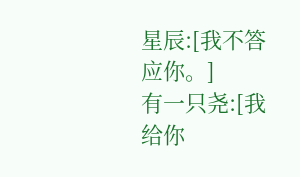星辰:[我不答应你。]
有一只尧:[我给你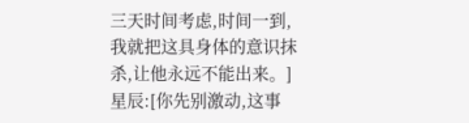三天时间考虑,时间一到,我就把这具身体的意识抹杀,让他永远不能出来。]
星辰:[你先别激动,这事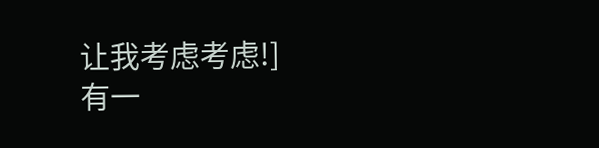让我考虑考虑!]
有一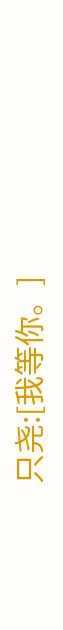只尧:[我等你。]